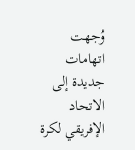وُجهت اتهامات جديدة إلى الاتحاد الإفريقي لكرة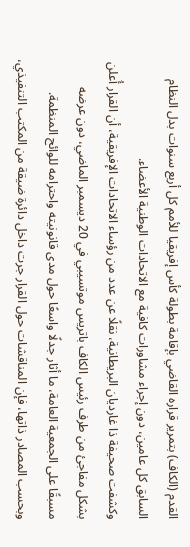القدم (الكاف) بتمرير قراره القاضي بإقامة بطولة كأس إفريقيا للأمم كل أربع سنوات بدل النظام السابق كل عامين، دون إجراء مشاورات كافية مع الاتحادات الوطنية الأعضاء.
وكشفت صحيفة ذا غارديان البريطانية، نقلًا عن عدد من رؤساء الاتحادات الإفريقية، أن القرار أُعلن بشكل مفاجئ من طرف رئيس الكاف باتريس موتسيبي في 20 ديسمبر الماضي، دون عرضه مسبقًا على الجمعية العامة، ما أثار جدلًا واسعًا حول مدى قانونيته واحترامه للوائح المنظمة.
وبحسب المصادر ذاتها، فإن المناقشات حول القرار جرت داخل دائرة ضيقة من المكتب التنفيذي،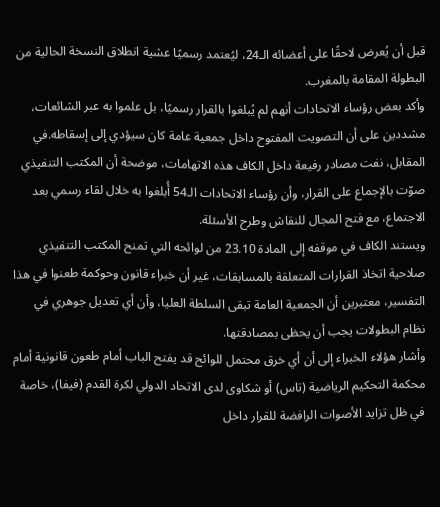قبل أن يُعرض لاحقًا على أعضائه الـ24، ليُعتمد رسميًا عشية انطلاق النسخة الحالية من البطولة المقامة بالمغرب.
وأكد بعض رؤساء الاتحادات أنهم لم يُبلغوا بالقرار رسميًا، بل علموا به عبر الشائعات، مشددين على أن التصويت المفتوح داخل جمعية عامة كان سيؤدي إلى إسقاطه.في المقابل، نفت مصادر رفيعة داخل الكاف هذه الاتهامات، موضحة أن المكتب التنفيذي صوّت بالإجماع على القرار، وأن رؤساء الاتحادات الـ54 أُبلغوا به خلال لقاء رسمي بعد الاجتماع، مع فتح المجال للنقاش وطرح الأسئلة.
ويستند الكاف في موقفه إلى المادة 23.10 من لوائحه التي تمنح المكتب التنفيذي صلاحية اتخاذ القرارات المتعلقة بالمسابقات، غير أن خبراء قانون وحوكمة طعنوا في هذا التفسير، معتبرين أن الجمعية العامة تبقى السلطة العليا، وأن أي تعديل جوهري في نظام البطولات يجب أن يحظى بمصادقتها.
وأشار هؤلاء الخبراء إلى أن أي خرق محتمل للوائح قد يفتح الباب أمام طعون قانونية أمام محكمة التحكيم الرياضية (تاس) أو شكاوى لدى الاتحاد الدولي لكرة القدم (فيفا)، خاصة في ظل تزايد الأصوات الرافضة للقرار داخل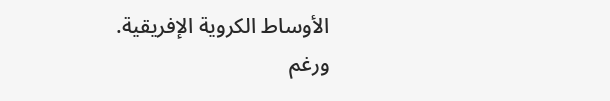الأوساط الكروية الإفريقية.
ورغم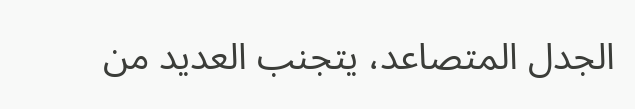الجدل المتصاعد، يتجنب العديد من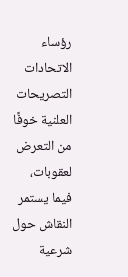رؤساء الاتحادات التصريحات العلنية خوفًا من التعرض لعقوبات، فيما يستمر النقاش حول شرعية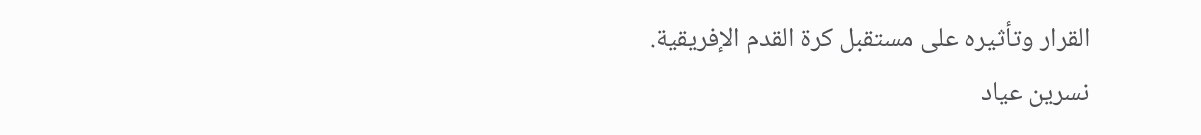القرار وتأثيره على مستقبل كرة القدم الإفريقية.
نسرين عياد